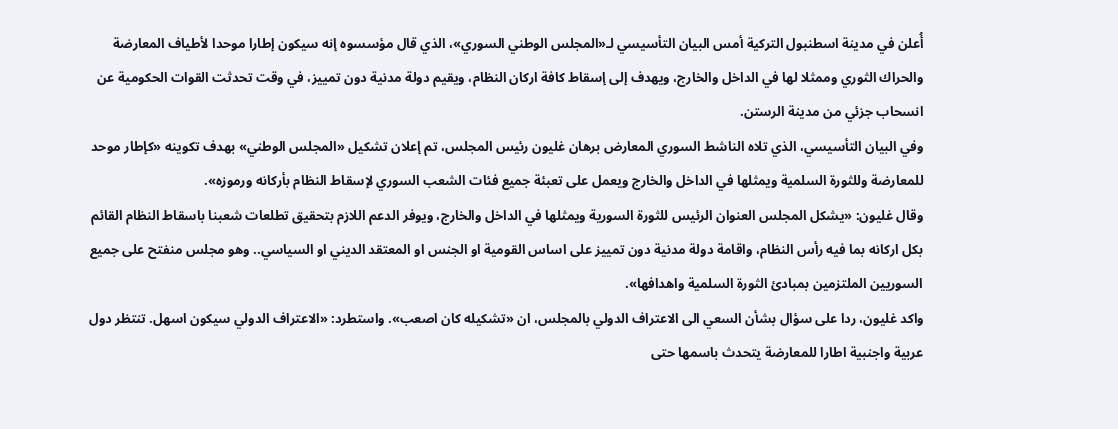أُعلن في مدينة اسطنبول التركية أمس البيان التأسيسي لـ«المجلس الوطني السوري»، الذي قال مؤسسوه إنه سيكون إطارا موحدا لأطياف المعارضة والحراك الثوري وممثلا لها في الداخل والخارج، ويهدف إلى إسقاط كافة اركان النظام، ويقيم دولة مدنية دون تمييز، في وقت تحدثت القوات الحكومية عن انسحاب جزئي من مدينة الرستن.
وفي البيان التأسيسي، الذي تلاه الناشط السوري المعارض برهان غليون رئيس المجلس، تم إعلان تشكيل «المجلس الوطني» بهدف تكوينه «كإطار موحد للمعارضة وللثورة السلمية ويمثلها في الداخل والخارج ويعمل على تعبئة جميع فئات الشعب السوري لإسقاط النظام بأركانه ورموزه».
وقال غليون: «يشكل المجلس العنوان الرئيس للثورة السورية ويمثلها في الداخل والخارج، ويوفر الدعم اللازم بتحقيق تطلعات شعبنا باسقاط النظام القائم بكل اركانه بما فيه رأس النظام، واقامة دولة مدنية دون تمييز على اساس القومية او الجنس او المعتقد الديني او السياسي.. وهو مجلس منفتح على جميع السوريين الملتزمين بمبادئ الثورة السلمية واهدافها».
واكد غليون، ردا على سؤال بشأن السعي الى الاعتراف الدولي بالمجلس، ان «تشكيله كان اصعب». واستطرد: «الاعتراف الدولي سيكون اسهل. تنتظر دول عربية واجنبية اطارا للمعارضة يتحدث باسمها حتى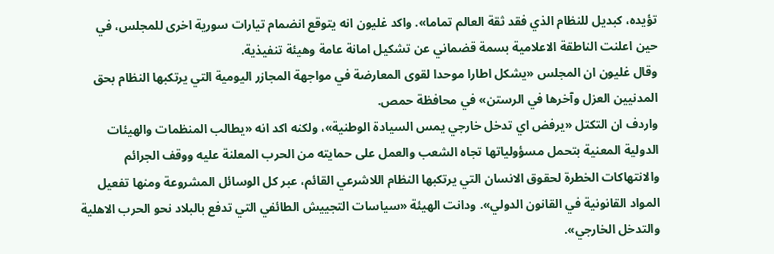تؤيده، كبديل للنظام الذي فقد ثقة العالم تماما». واكد غليون انه يتوقع انضمام تيارات سورية اخرى للمجلس، في حين اعلنت الناطقة الاعلامية بسمة قضماني عن تشكيل امانة عامة وهيئة تنفيذية.
وقال غليون ان المجلس «يشكل اطارا موحدا لقوى المعارضة في مواجهة المجازر اليومية التي يرتكبها النظام بحق المدنيين العزل وآخرها في الرستن» في محافظة حمص.
واردف ان التكتل «يرفض اي تدخل خارجي يمس السيادة الوطنية»، ولكنه اكد انه «يطالب المنظمات والهيئات الدولية المعنية بتحمل مسؤولياتها تجاه الشعب والعمل على حمايته من الحرب المعلنة عليه ووقف الجرائم والانتهاكات الخطرة لحقوق الانسان التي يرتكبها النظام اللاشرعي القائم، عبر كل الوسائل المشروعة ومنها تفعيل المواد القانونية في القانون الدولي». ودانت الهيئة «سياسات التجييش الطائفي التي تدفع بالبلاد نحو الحرب الاهلية والتدخل الخارجي».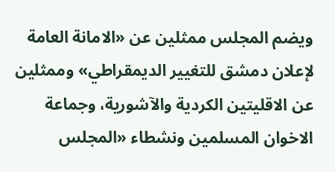ويضم المجلس ممثلين عن «الامانة العامة لإعلان دمشق للتغيير الديمقراطي» وممثلين عن الاقليتين الكردية والآشورية، وجماعة الاخوان المسلمين ونشطاء «المجلس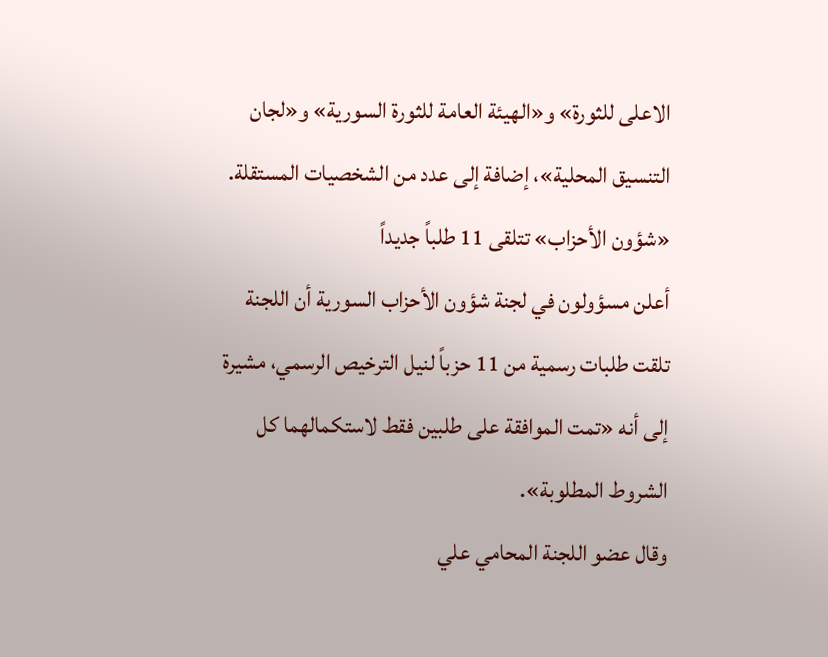الاعلى للثورة» و«الهيئة العامة للثورة السورية» و«لجان التنسيق المحلية»، إضافة إلى عدد من الشخصيات المستقلة.
«شؤون الأحزاب» تتلقى 11 طلباً جديداً
أعلن مسؤولون في لجنة شؤون الأحزاب السورية أن اللجنة تلقت طلبات رسمية من 11 حزباً لنيل الترخيص الرسمي، مشيرة إلى أنه «تمت الموافقة على طلبين فقط لاستكمالهما كل الشروط المطلوبة».
وقال عضو اللجنة المحامي علي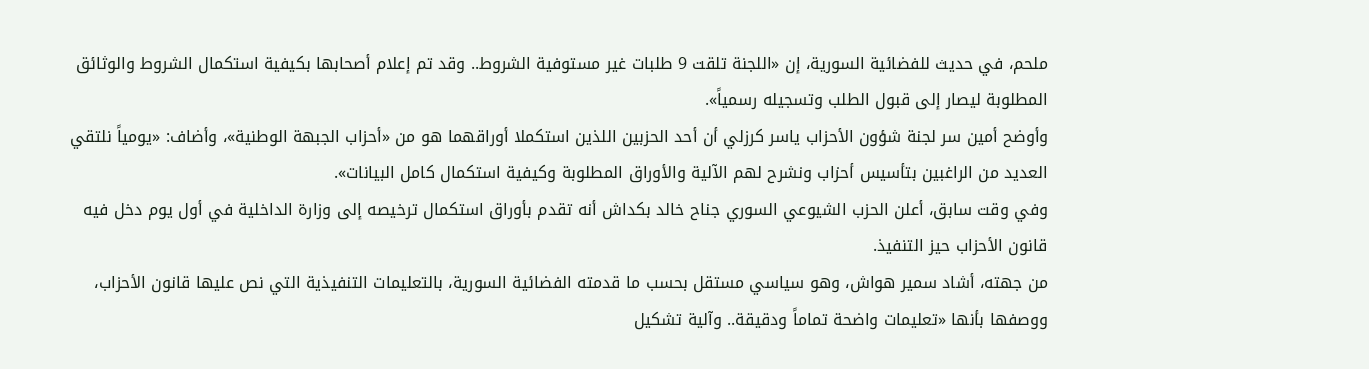ملحم، في حديث للفضائية السورية، إن «اللجنة تلقت 9 طلبات غير مستوفية الشروط.. وقد تم إعلام أصحابها بكيفية استكمال الشروط والوثائق المطلوبة ليصار إلى قبول الطلب وتسجيله رسمياً».
وأوضح أمين سر لجنة شؤون الأحزاب ياسر كرزلي أن أحد الحزبين اللذين استكملا أوراقهما هو من «أحزاب الجبهة الوطنية»، وأضاف: «يومياً نلتقي العديد من الراغبين بتأسيس أحزاب ونشرح لهم الآلية والأوراق المطلوبة وكيفية استكمال كامل البيانات».
وفي وقت سابق، أعلن الحزب الشيوعي السوري جناح خالد بكداش أنه تقدم بأوراق استكمال ترخيصه إلى وزارة الداخلية في أول يوم دخل فيه قانون الأحزاب حيز التنفيذ.
من جهته، أشاد سمير هواش، وهو سياسي مستقل بحسب ما قدمته الفضائية السورية، بالتعليمات التنفيذية التي نص عليها قانون الأحزاب، ووصفها بأنها «تعليمات واضحة تماماً ودقيقة.. وآلية تشكيل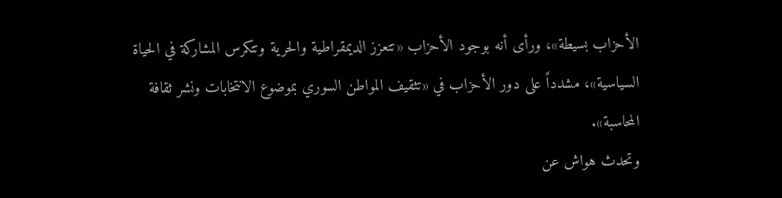الأحزاب بسيطة»، ورأى أنه بوجود الأحزاب «تتعزز الديمقراطية والحرية وتتكرس المشاركة في الحياة السياسية»، مشدداً على دور الأحزاب في «تثقيف المواطن السوري بموضوع الانتخابات ونشر ثقافة المحاسبة».
وتحدث هواش عن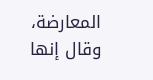المعارضة، وقال إنها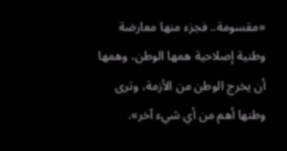«مقسومة.. فجزء منها معارضة وطنية إصلاحية همها الوطن، وهمها أن يخرج الوطن من الأزمة، وترى وطنها أهم من أي شيء آخر».